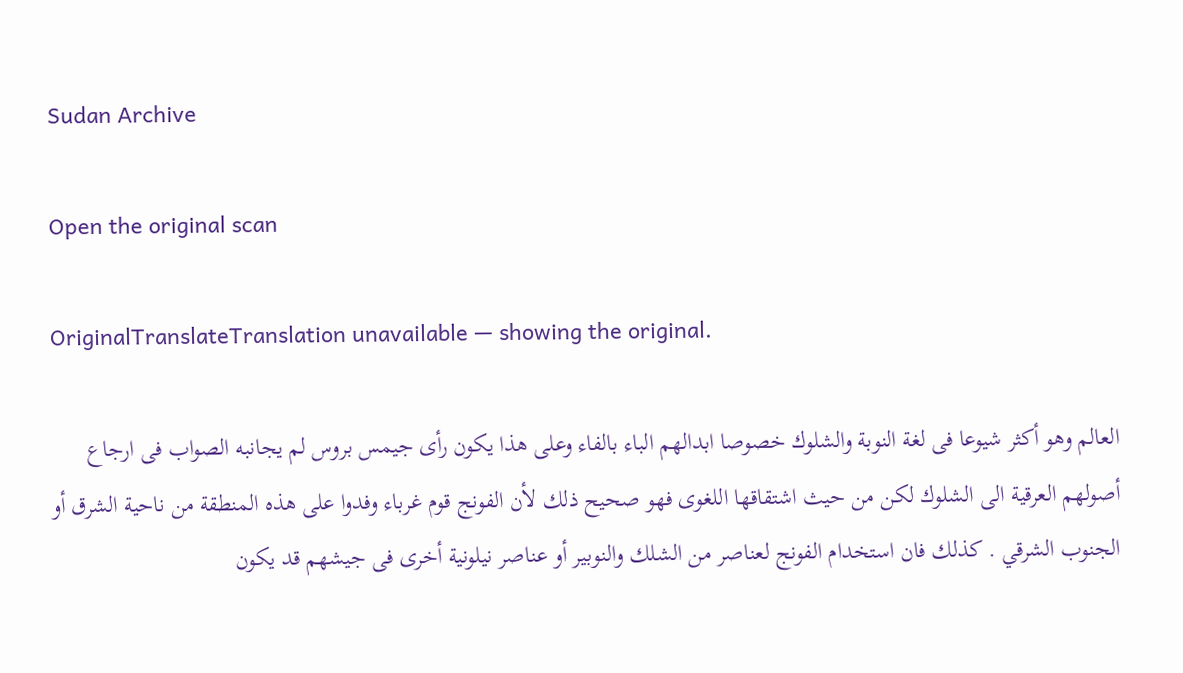Sudan Archive

Open the original scan

OriginalTranslateTranslation unavailable — showing the original.

العالم وهو أكثر شيوعا فى لغة النوبة والشلوك خصوصا ابدالهم الباء بالفاء وعلى هذا يكون رأى جيمس بروس لم يجانبه الصواب فى ارجاع أصولهم العرقية الى الشلوك لكن من حيث اشتقاقها اللغوى فهو صحيح ذلك لأن الفونج قوم غرباء وفدوا على هذه المنطقة من ناحية الشرق أو الجنوب الشرقي . كذلك فان استخدام الفونج لعناصر من الشلك والنوبير أو عناصر نيلونية أخرى فى جيشهم قد يكون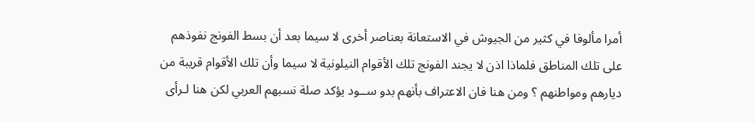أمرا مألوفا في كثير من الجيوش في الاستعانة بعناصر أخرى لا سيما بعد أن بسط الفونج نفوذهم على تلك المناطق فلماذا اذن لا يجند الفونج تلك الأقوام النيلونية لا سيما وأن تلك الأقوام قريبة من ديارهم ومواطنهم ؟ ومن هنا فان الاعتراف بأنهم بدو ســود يؤكد صلة نسبهم العربي لكن هنا لـرأى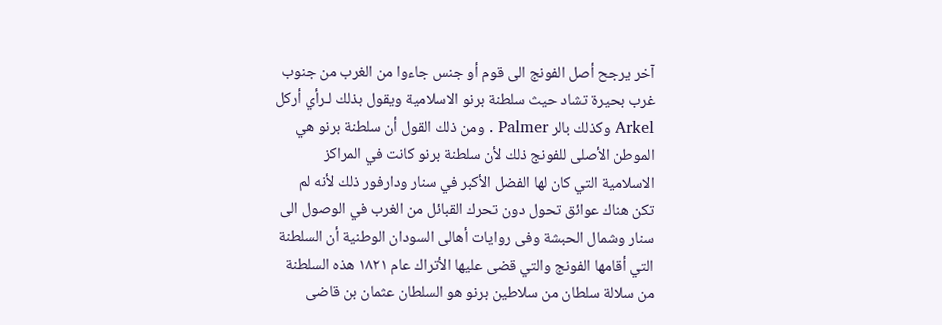آخر يرجح أصل الفونج الى قوم أو جنس جاءوا من الغرب من جنوب غرب بحيرة تشاد حيث سلطنة برنو الاسلامية ويقول بذلك لـرأي أركل Arkel وكذلك بالر Palmer . ومن ذلك القول أن سلطنة برنو هي الموطن الأصلى للفونج ذلك لأن سلطنة برنو كانت في المراكز الاسلامية التي كان لها الفضل الأكبر في سنار ودارفور ذلك لأنه لم تكن هناك عوائق تحول دون تحرك القبائل من الغرب في الوصول الى سنار وشمال الحبشة وفى روايات أهالى السودان الوطنية أن السلطنة التي أقامها الفونج والتي قضى عليها الأتراك عام ١٨٢١ هذه السلطنة من سلالة سلطان من سلاطين برنو هو السلطان عثمان بن قاضى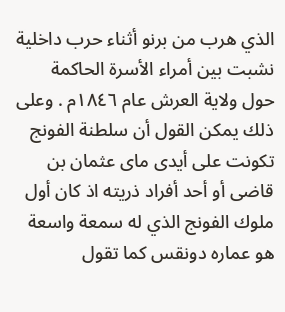الذي هرب من برنو أثناء حرب داخلية نشبت بين أمراء الأسرة الحاكمة حول ولاية العرش عام ١٨٤٦م . وعلى ذلك يمكن القول أن سلطنة الفونج تكونت على أيدى ماى عثمان بن قاضى أو أحد أفراد ذريته اذ كان أول ملوك الفونج الذي له سمعة واسعة هو عماره دونقس كما تقول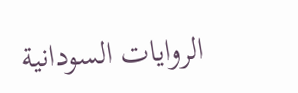الروايات السودانية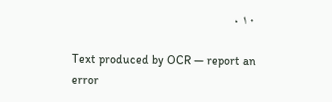١٠ .

Text produced by OCR — report an error